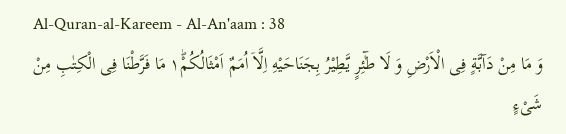Al-Quran-al-Kareem - Al-An'aam : 38
وَ مَا مِنْ دَآبَّةٍ فِی الْاَرْضِ وَ لَا طٰٓئِرٍ یَّطِیْرُ بِجَنَاحَیْهِ اِلَّاۤ اُمَمٌ اَمْثَالُكُمْ١ؕ مَا فَرَّطْنَا فِی الْكِتٰبِ مِنْ شَیْءٍ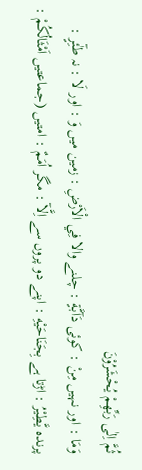ثُمَّ اِلٰى رَبِّهِمْ یُحْشَرُوْنَ
وَمَا : اور نہیں مِنْ : کوئی دَآبَّةٍ : چلنے والا فِي الْاَرْضِ : زمین میں وَ : اور لَا : نہ طٰٓئِرٍ : پرندہ يَّطِيْرُ : اڑتا ہے بِجَنَاحَيْهِ : اپنے دو پروں سے اِلَّآ : مگر اُمَمٌ : امتیں (جماعتیں اَمْثَالُكُمْ :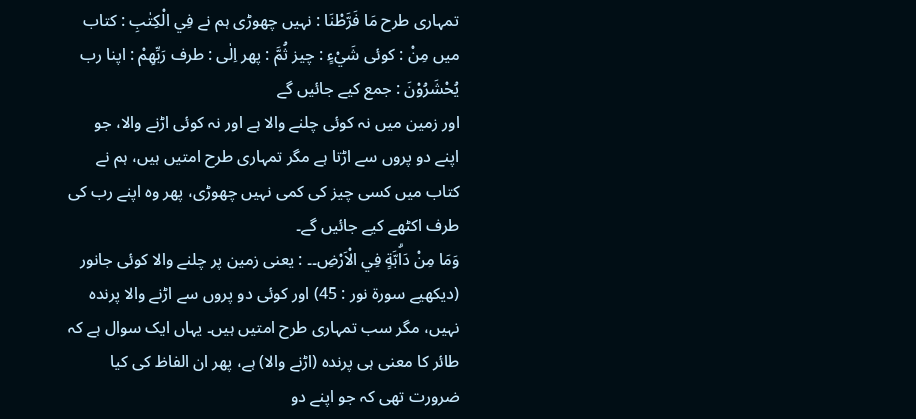تمہاری طرح مَا فَرَّطْنَا : نہیں چھوڑی ہم نے فِي الْكِتٰبِ : کتاب میں مِنْ : کوئی شَيْءٍ : چیز ثُمَّ : پھر اِلٰى : طرف رَبِّهِمْ : اپنا رب يُحْشَرُوْنَ : جمع کیے جائیں گے
اور زمین میں نہ کوئی چلنے والا ہے اور نہ کوئی اڑنے والا، جو اپنے دو پروں سے اڑتا ہے مگر تمہاری طرح امتیں ہیں، ہم نے کتاب میں کسی چیز کی کمی نہیں چھوڑی، پھر وہ اپنے رب کی طرف اکٹھے کیے جائیں گے۔
وَمَا مِنْ دَاۗبَّةٍ فِي الْاَرْضِ۔۔ : یعنی زمین پر چلنے والا کوئی جانور (دیکھیے سورة نور : 45) اور کوئی دو پروں سے اڑنے والا پرندہ نہیں، مگر سب تمہاری طرح امتیں ہیں۔ یہاں ایک سوال ہے کہ طائر کا معنی ہی پرندہ (اڑنے والا) ہے، پھر ان الفاظ کی کیا ضرورت تھی کہ جو اپنے دو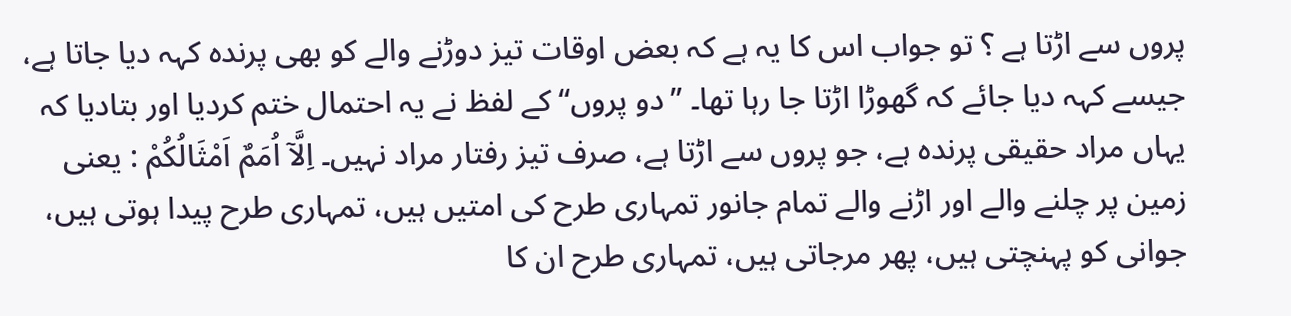پروں سے اڑتا ہے ؟ تو جواب اس کا یہ ہے کہ بعض اوقات تیز دوڑنے والے کو بھی پرندہ کہہ دیا جاتا ہے، جیسے کہہ دیا جائے کہ گھوڑا اڑتا جا رہا تھا۔ ”دو پروں“ کے لفظ نے یہ احتمال ختم کردیا اور بتادیا کہ یہاں مراد حقیقی پرندہ ہے، جو پروں سے اڑتا ہے، صرف تیز رفتار مراد نہیں۔ اِلَّآ اُمَمٌ اَمْثَالُكُمْ : یعنی زمین پر چلنے والے اور اڑنے والے تمام جانور تمہاری طرح کی امتیں ہیں، تمہاری طرح پیدا ہوتی ہیں، جوانی کو پہنچتی ہیں، پھر مرجاتی ہیں، تمہاری طرح ان کا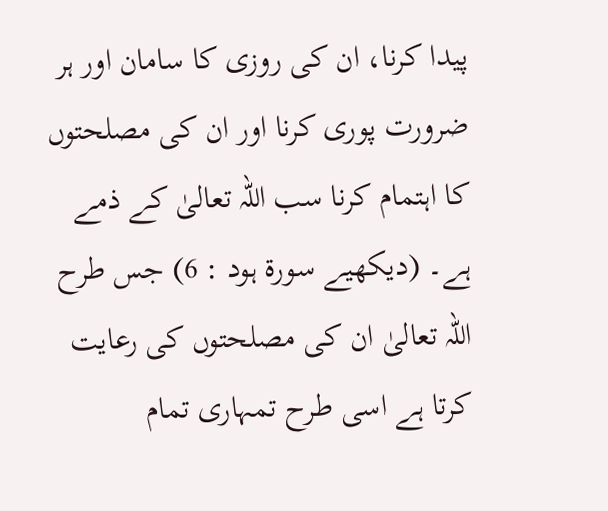پیدا کرنا، ان کی روزی کا سامان اور ہر ضرورت پوری کرنا اور ان کی مصلحتوں کا اہتمام کرنا سب اللہ تعالیٰ کے ذمے ہے۔ (دیکھیے سورة ہود : 6) جس طرح اللہ تعالیٰ ان کی مصلحتوں کی رعایت کرتا ہے اسی طرح تمہاری تمام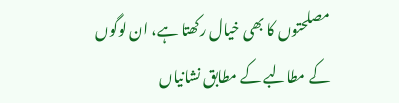مصلحتوں کا بھی خیال رکھتا ہے، ان لوگوں کے مطالبے کے مطابق نشانیاں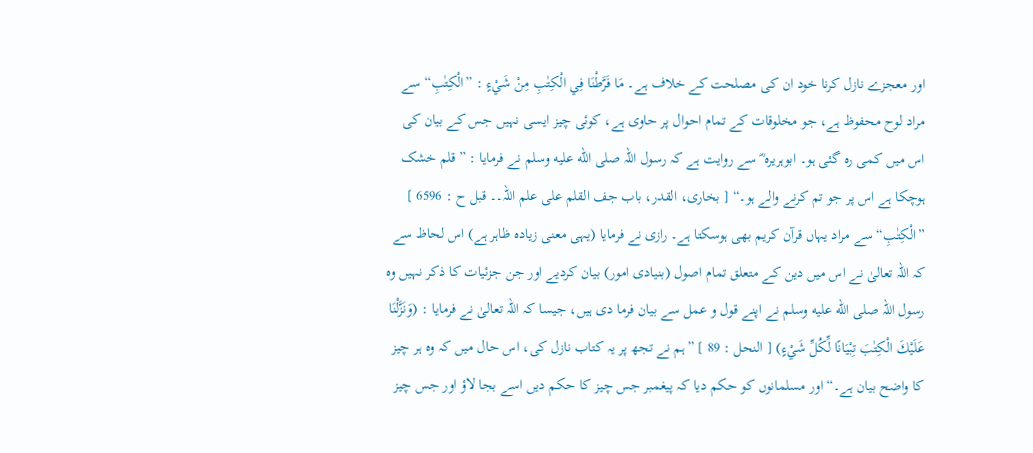اور معجزے نازل کرنا خود ان کی مصلحت کے خلاف ہے۔ مَا فَرَّطْنَا فِي الْكِتٰبِ مِنْ شَيْءٍ : ”الْكِتٰبِ“ سے مراد لوح محفوظ ہے، جو مخلوقات کے تمام احوال پر حاوی ہے، کوئی چیز ایسی نہیں جس کے بیان کی اس میں کمی رہ گئی ہو۔ ابوہریرہ ؓ سے روایت ہے کہ رسول اللہ صلى الله عليه وسلم نے فرمایا : ”قلم خشک ہوچکا ہے اس پر جو تم کرنے والے ہو۔“ [ بخاری، القدر، باب جف القلم علی علم اللہ۔۔ قبل ح : 6596 ] ”الْكِتٰبِ“ سے مراد یہاں قرآن کریم بھی ہوسکتا ہے۔ رازی نے فرمایا (یہی معنی زیادہ ظاہر ہے) اس لحاظ سے کہ اللہ تعالیٰ نے اس میں دین کے متعلق تمام اصول (بنیادی امور) بیان کردیے اور جن جزئیات کا ذکر نہیں وہ رسول اللہ صلى الله عليه وسلم نے اپنے قول و عمل سے بیان فرما دی ہیں، جیسا کہ اللہ تعالیٰ نے فرمایا : (وَنَزَّلْنَا عَلَيْكَ الْكِتٰبَ تِبْيَانًا لِّكُلِّ شَيْءٍ) [ النحل : 89 ] ”ہم نے تجھ پر یہ کتاب نازل کی، اس حال میں کہ وہ ہر چیز کا واضح بیان ہے۔“ اور مسلمانوں کو حکم دیا کہ پیغمبر جس چیز کا حکم دیں اسے بجا لاؤ اور جس چیز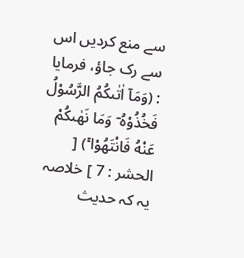سے منع کردیں اس سے رک جاؤ، فرمایا : (وَمَآ اٰتٰىكُمُ الرَّسُوْلُ فَخُذُوْهُ ۤ وَمَا نَهٰىكُمْ عَنْهُ فَانْتَهُوْا ۚ) [ الحشر : 7 ] خلاصہ یہ کہ حدیث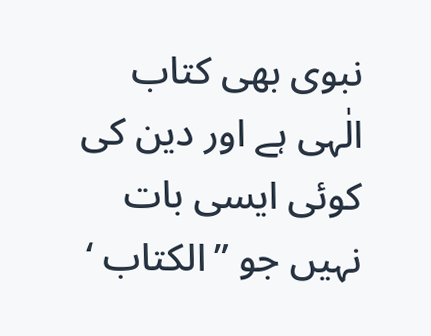نبوی بھی کتاب الٰہی ہے اور دین کی کوئی ایسی بات نہیں جو ”الکتاب ‘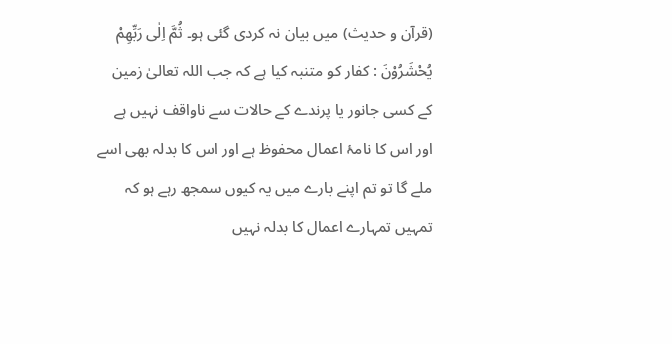(قرآن و حدیث) میں بیان نہ کردی گئی ہو۔ ثُمَّ اِلٰى رَبِّهِمْ يُحْشَرُوْنَ : کفار کو متنبہ کیا ہے کہ جب اللہ تعالیٰ زمین کے کسی جانور یا پرندے کے حالات سے ناواقف نہیں ہے اور اس کا نامۂ اعمال محفوظ ہے اور اس کا بدلہ بھی اسے ملے گا تو تم اپنے بارے میں یہ کیوں سمجھ رہے ہو کہ تمہیں تمہارے اعمال کا بدلہ نہیں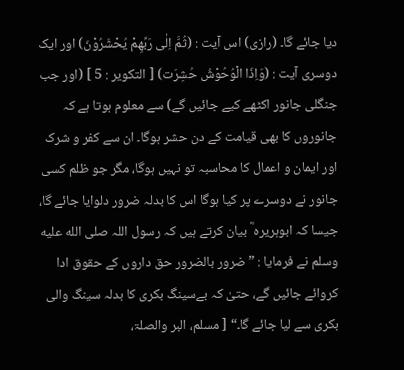دیا جائے گا۔ (رازی) اس آیت : (ثُمَّ اِلٰى رَبِّهِمْ يُحْشَرُوْنَ) اور ایک دوسری آیت : (وَاِذَا الْوُحُوْشُ حُشِرَت) [ التکویر : 5 ] (اور جب جنگلی جانور اکٹھے کیے جائیں گے) سے معلوم ہوتا ہے کہ جانوروں کا بھی قیامت کے دن حشر ہوگا۔ ان سے کفر و شرک اور ایمان و اعمال کا محاسبہ تو نہیں ہوگا، مگر جو ظلم کسی جانور نے دوسرے پر کیا ہوگا اس کا بدلہ ضرور دلوایا جائے گا، جیسا کہ ابوہریرہ ؓ بیان کرتے ہیں کہ رسول اللہ صلى الله عليه وسلم نے فرمایا : ”ضرور بالضرور حق داروں کے حقوق ادا کروائے جائیں گے، حتیٰ کہ بےسینگ بکری کا بدلہ سینگ والی بکری سے لیا جائے گا۔“ [ مسلم، البر والصلۃ،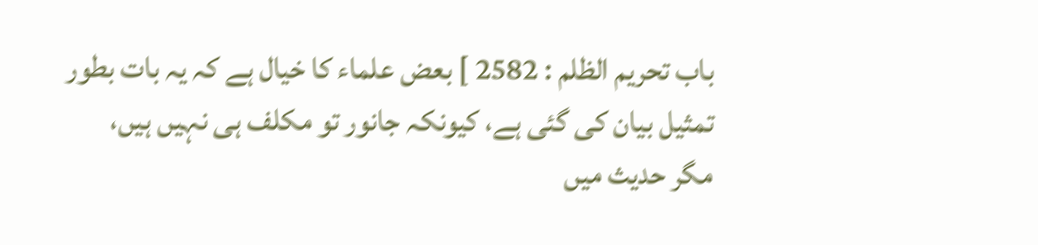باب تحریم الظلم : 2582 ] بعض علماء کا خیال ہے کہ یہ بات بطور تمثیل بیان کی گئی ہے، کیونکہ جانور تو مکلف ہی نہیں ہیں، مگر حدیث میں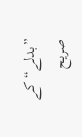”بدلے“ کے صریح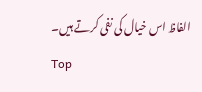الفاظ اس خیال کی نفی کرتے ہیں۔
Top